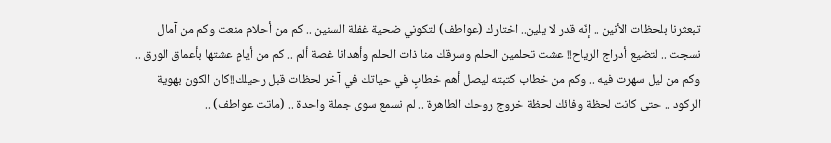تبعثرنا بلحظات الأنين .. إنّه قدر لا يلين.. اختارك (عواطف) لتكوني ضحية غفلة السنين .. كم من أحلام منعت وكم من آمال نسجت .. لتضيع أدراج الرياح!! عشت تحلمين الحلم وسرقك منا ذات الحلم وأهدانا غصة ألم .. كم من أيامٍ عشتها بأعماق الورق .. وكم من ليل سهرت فيه .. وكم من خطاب كتبته ليصل أهم خطابٍ في حياتك في آخر لحظات قبل رحيلك!!كان الكون بهوية الركود .. حتى كانت لحظة وفائك لحظة خروج روحك الطاهرة .. لم نسمع سوى جملة واحدة .. (ماتت عواطف) ..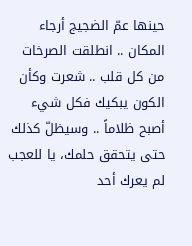حينها عمّ الضجيج أرجاء المكان .. انطلقت الصرخات من كل قلب .. شعرت وكأن الكون يبكيك فكل شيء أصبح ظلاماً .. وسيظلّ كذلك حتى يتحقق حلمك، يا للعجب لم يعرك أحد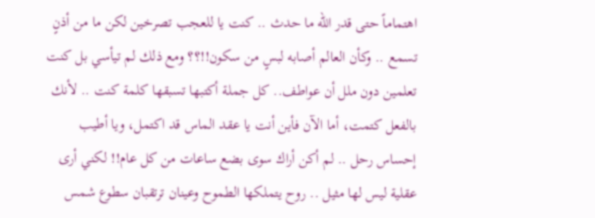اهتماماً حتى قدر الله ما حدث .. كنت يا للعجب تصرخين لكن ما من أذنٍ تسمع .. وكأن العالم أصابه لبسٍ من سكون!!؟؟ ومع ذلك لم تيأسي بل كنت تعلمين دون ملل أن عواطف.. كل جملة أكتبها تسبقها كلمة كنت .. لأنك بالفعل كتمت، أما الآن فأين أنت يا عقد الماس قد اكتمل، ويا أطيب إحساس رحل .. لم أكن أراك سوى بضع ساعات من كل عام!! لكني أرى عقلية ليس لها مثيل .. روح يتملكها الطموح وعينان ترتقبان سطوع شمس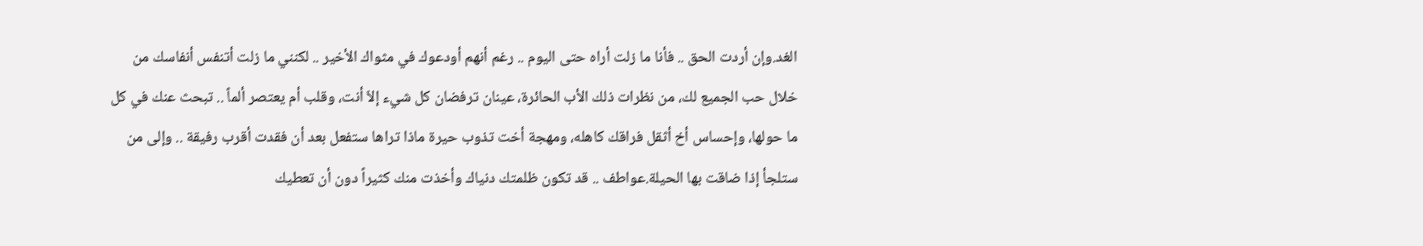الغد.وإن أردت الحق .. فأنا ما زلت أراه حتى اليوم .. رغم أنهم أودعوك في مثواك الأخير .. لكنني ما زلت أتنفس أنفاسك من خلال حب الجميع لك، من نظرات ذلك الأب الحائرة، عينان ترفضان كل شيء إلاّ أنت، وقلب أم يعتصر ألماً .. تبحث عنك في كل ما حولها، وإحساس أخ أثقل فراقك كاهله، ومهجة أخت تذوب حيرة ماذا تراها ستفعل بعد أن فقدت أقرب رفيقة .. وإلى من ستلجأ إذا ضاقت بها الحيلة.عواطف .. قد تكون ظلمتك دنياك وأخذت منك كثيراً دون أن تعطيك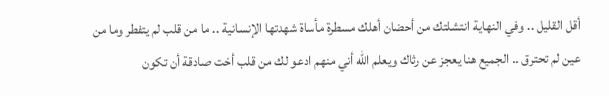أقل القليل .. وفي النهاية انتشلتك من أحضان أهلك مسطرة مأساة شهدتها الإنسانية .. ما من قلب لم يتفطر وما من عين لم تحترق .. الجميع هنا يعجز عن رثاك ويعلم الله أني منهم ادعو لك من قلب أخت صادقة أن تكون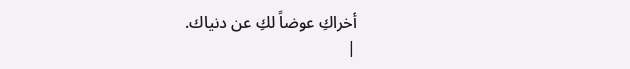أخراكِ عوضاً لكِ عن دنياك.
|